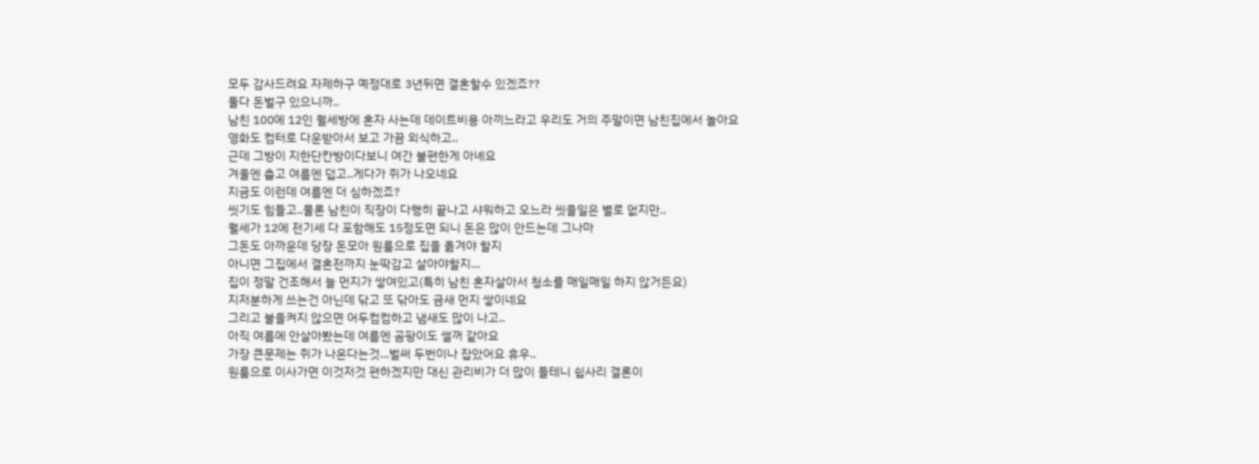모두 감사드려요 자제하구 예정대로 3년뒤면 결혼할수 있겠죠??
둘다 돈벌구 있으니까..
남친 100에 12인 월세방에 혼자 사는데 데이트비용 아끼느라고 우리도 거의 주말이면 남친집에서 놀아요
영화도 컴터로 다운받아서 보고 가끔 외식하고..
근데 그방이 지한단칸방이다보니 여간 불편한게 아녜요
겨울엔 춥고 여름엔 덥고..게다가 쥐가 나오네요
지금도 이런데 여름엔 더 심하겠죠?
씻기도 힘들고..물론 남친이 직장이 다행히 끝나고 샤워하고 오느라 씻을일은 별로 없지만..
월세가 12에 전기세 다 포함해도 15정도면 되니 돈은 많이 안드는데 그나마
그돈도 아까운데 당장 돈모아 원룸으로 집을 옮겨야 할지
아니면 그집에서 결혼전까지 눈딱감고 살아야할지...
집이 정말 건조해서 늘 먼지가 쌓여있고(특히 남친 혼자살아서 청소를 매일매일 하지 않거든요)
지저분하게 쓰는건 아닌데 닦고 또 닦아도 금새 먼지 쌓이네요
그리고 불을켜지 않으면 어두컴컴하고 냄새도 많이 나고..
아직 여름에 안살아봤는데 여름엔 곰팡이도 썰꺼 같아요
가장 큰문제는 쥐가 나온다는것...벌써 두번이나 잡았어요 휴우..
원룸으로 이사가면 이것저것 편하겠지만 대신 관리비가 더 많이 들테니 쉽사리 결론이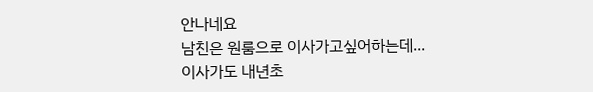안나네요
남친은 원룸으로 이사가고싶어하는데...
이사가도 내년초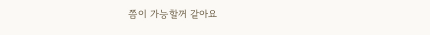쯤이 가능할꺼 같아요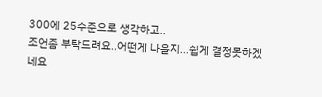300에 25수준으로 생각하고..
조언좀 부탁드려요..어떤게 나을지...쉽게 결정못하겠네요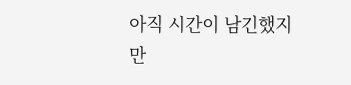아직 시간이 남긴했지만